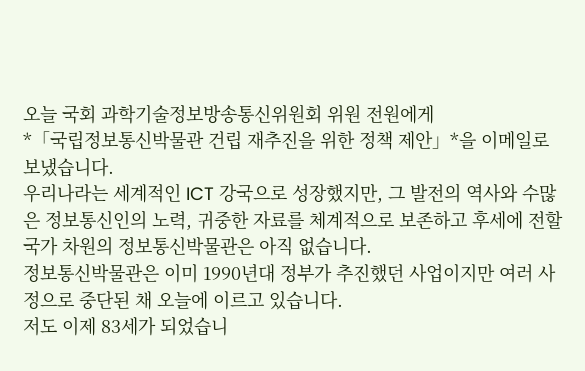오늘 국회 과학기술정보방송통신위원회 위원 전원에게
*「국립정보통신박물관 건립 재추진을 위한 정책 제안」*을 이메일로 보냈습니다.
우리나라는 세계적인 ICT 강국으로 성장했지만, 그 발전의 역사와 수많은 정보통신인의 노력, 귀중한 자료를 체계적으로 보존하고 후세에 전할 국가 차원의 정보통신박물관은 아직 없습니다.
정보통신박물관은 이미 1990년대 정부가 추진했던 사업이지만 여러 사정으로 중단된 채 오늘에 이르고 있습니다.
저도 이제 83세가 되었습니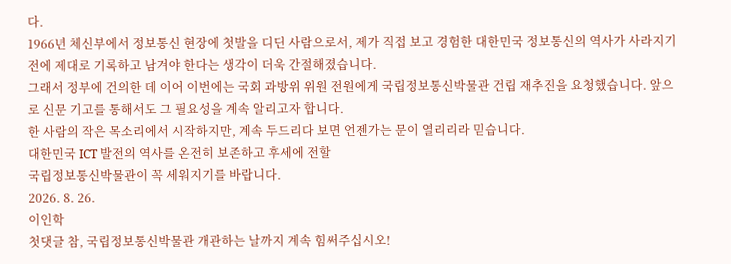다.
1966년 체신부에서 정보통신 현장에 첫발을 디딘 사람으로서, 제가 직접 보고 경험한 대한민국 정보통신의 역사가 사라지기 전에 제대로 기록하고 남겨야 한다는 생각이 더욱 간절해졌습니다.
그래서 정부에 건의한 데 이어 이번에는 국회 과방위 위원 전원에게 국립정보통신박물관 건립 재추진을 요청했습니다. 앞으로 신문 기고를 통해서도 그 필요성을 계속 알리고자 합니다.
한 사람의 작은 목소리에서 시작하지만, 계속 두드리다 보면 언젠가는 문이 열리리라 믿습니다.
대한민국 ICT 발전의 역사를 온전히 보존하고 후세에 전할
국립정보통신박물관이 꼭 세워지기를 바랍니다.
2026. 8. 26.
이인학
첫댓글 참, 국립정보통신박물관 개관하는 날까지 계속 힘써주십시오!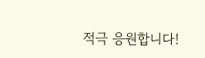적극 응원합니다!